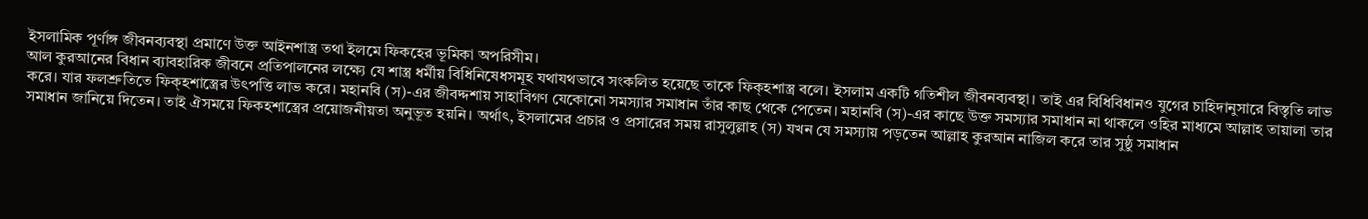ইসলামিক পূর্ণাঙ্গ জীবনব্যবস্থা প্রমাণে উক্ত আইনশাস্ত্র তথা ইলমে ফিকহের ভূমিকা অপরিসীম।
আল কুরআনের বিধান ব্যাবহারিক জীবনে প্রতিপালনের লক্ষ্যে যে শাস্ত্র ধর্মীয় বিধিনিষেধসমূহ যথাযথভাবে সংকলিত হয়েছে তাকে ফিক্হশাস্ত্র বলে। ইসলাম একটি গতিশীল জীবনব্যবস্থা। তাই এর বিধিবিধানও যুগের চাহিদানুসারে বিস্তৃতি লাভ করে। যার ফলশ্রুতিতে ফিক্হশাস্ত্রের উৎপত্তি লাভ করে। মহানবি (স)-এর জীবদ্দশায় সাহাবিগণ যেকোনো সমস্যার সমাধান তাঁর কাছ থেকে পেতেন। মহানবি (স)-এর কাছে উক্ত সমস্যার সমাধান না থাকলে ওহির মাধ্যমে আল্লাহ তায়ালা তার সমাধান জানিয়ে দিতেন। তাই ঐসময়ে ফিকহশাস্ত্রের প্রয়োজনীয়তা অনুভূত হয়নি। অর্থাৎ, ইসলামের প্রচার ও প্রসারের সময় রাসুলুল্লাহ (স) যখন যে সমস্যায় পড়তেন আল্লাহ কুরআন নাজিল করে তার সুষ্ঠু সমাধান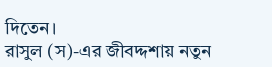দিতেন।
রাসুল (স)-এর জীবদ্দশায় নতুন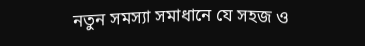নতুন সমস্যা সমাধানে যে সহজ ও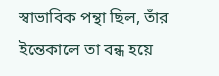স্বাভাবিক পন্থা ছিল, তাঁর ইন্তেকালে তা বন্ধ হয়ে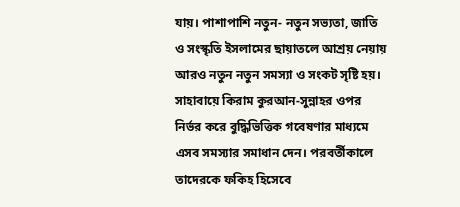যায়। পাশাপাশি নতুন- নতুন সভ্যতা, জাতি ও সংস্কৃতি ইসলামের ছায়াতলে আশ্রয় নেয়ায় আরও নতুন নতুন সমস্যা ও সংকট সৃষ্টি হয়। সাহাবায়ে কিরাম কুরআন-সুন্নাহর ওপর নির্ভর করে বুদ্ধিভিত্তিক গবেষণার মাধ্যমে এসব সমস্যার সমাধান দেন। পরবর্তীকালে তাদেরকে ফকিহ হিসেবে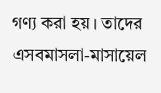গণ্য করা হয়। তাদের এসবমাসলা-মাসায়েল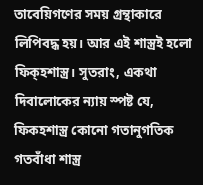তাবেয়িগণের সময় গ্রন্থাকারে লিপিবদ্ধ হয়। আর এই শাস্ত্রই হলো ফিক্হশাস্ত্র। সুতরাং, একথা দিবালোকের ন্যায় স্পষ্ট যে, ফিকহশাস্ত্র কোনো গতানুগতিক গতবাঁধা শাস্ত্র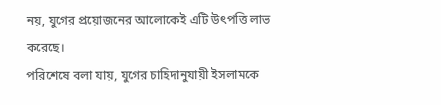নয়, যুগের প্রয়োজনের আলোকেই এটি উৎপত্তি লাভ করেছে।
পরিশেষে বলা যায়, যুগের চাহিদানুযায়ী ইসলামকে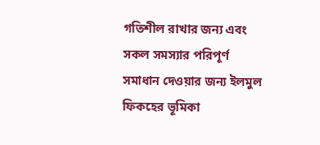গতিশীল রাখার জন্য এবং সকল সমস্যার পরিপূর্ণ সমাধান দেওয়ার জন্য ইলমুল ফিকহের ভূমিকা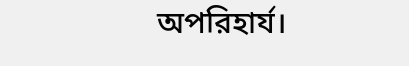অপরিহার্য।